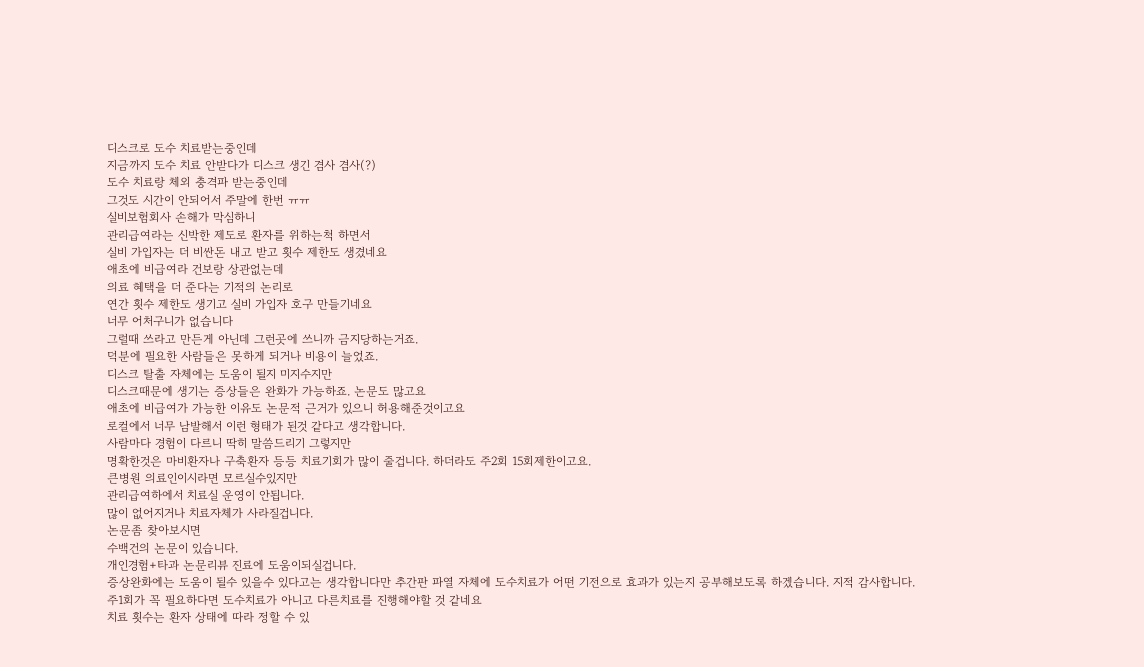디스크로 도수 치료받는중인데
지금까지 도수 치료 안받다가 디스크 생긴 겸사 겸사(?)
도수 치료랑 체외 충격파 받는중인데
그것도 시간이 안되어서 주말에 한번 ㅠㅠ
실비보험회사 손해가 막심하니
관리급여라는 신박한 제도로 환자를 위하는척 하면서
실비 가입자는 더 비싼돈 내고 받고 횟수 제한도 생겼네요
애초에 비급여라 건보랑 상관없는데
의료 혜택을 더 준다는 기적의 논리로
연간 횟수 제한도 생기고 실비 가입자 호구 만들기네요
너무 어처구니가 없습니다
그럴때 쓰라고 만든게 아닌데 그런곳에 쓰니까 금지당하는거죠.
덕분에 필요한 사람들은 못하게 되거나 비용이 늘었죠.
디스크 탈출 자체에는 도움이 될지 미지수지만
디스크때문에 생기는 증상들은 완화가 가능하죠. 논문도 많고요
애초에 비급여가 가능한 이유도 논문적 근거가 있으니 허용해준것이고요
로컬에서 너무 남발해서 이런 형태가 된것 같다고 생각합니다.
사람마다 경험이 다르니 딱히 말씀드리기 그렇지만
명확한것은 마비환자나 구축환자 등등 치료기회가 많이 줄겁니다. 하더라도 주2회 15회제한이고요.
큰병원 의료인이시라면 모르실수있지만
관리급여하에서 치료실 운영이 안됩니다.
많이 없어지거나 치료자체가 사라질겁니다.
논문좀 찾아보시면
수백건의 논문이 있습니다.
개인경험+타과 논문리뷰 진료에 도움이되실겁니다.
증상완화에는 도움이 될수 있을수 있다고는 생각합니다만 추간판 파열 자체에 도수치료가 어떤 기전으로 효과가 있는지 공부해보도록 하겠습니다. 지적 감사합니다.
주1회가 꼭 필요하다면 도수치료가 아니고 다른치료를 진행해야할 것 같네요
치료 횟수는 환자 상태에 따라 정할 수 있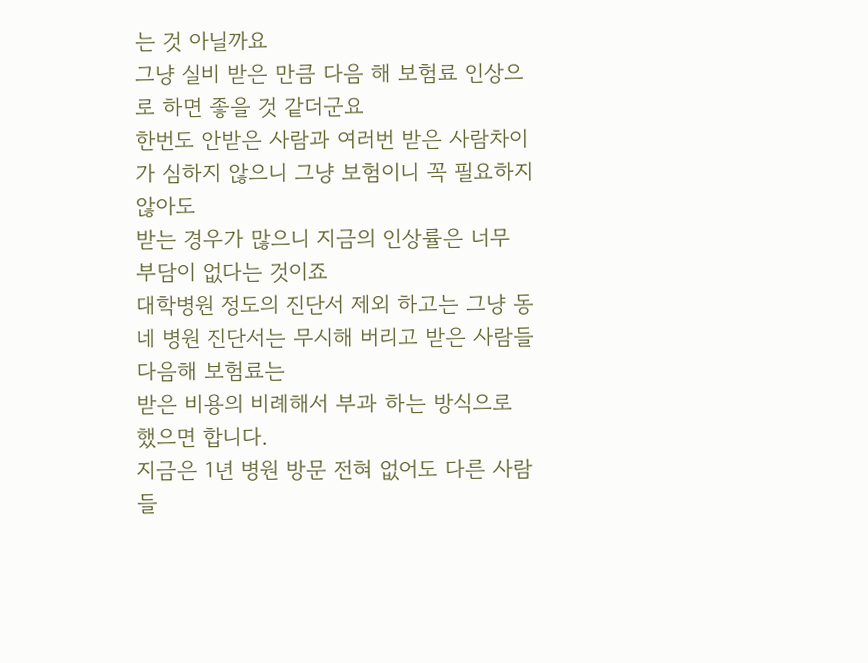는 것 아닐까요
그냥 실비 받은 만큼 다음 해 보험료 인상으로 하면 좋을 것 같더군요
한번도 안받은 사람과 여러번 받은 사람차이가 심하지 않으니 그냥 보험이니 꼭 필요하지 않아도
받는 경우가 많으니 지금의 인상률은 너무 부담이 없다는 것이죠
대학병원 정도의 진단서 제외 하고는 그냥 동네 병원 진단서는 무시해 버리고 받은 사람들 다음해 보험료는
받은 비용의 비례해서 부과 하는 방식으로 했으면 합니다.
지금은 1년 병원 방문 전혀 없어도 다른 사람들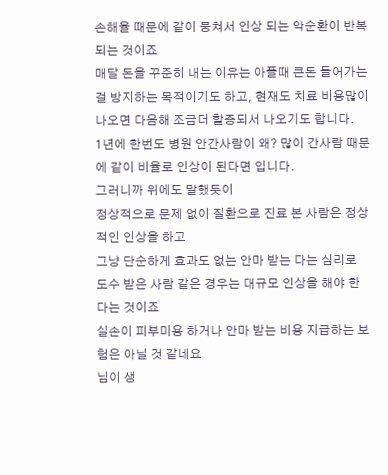손해율 때문에 같이 뭉쳐서 인상 되는 악순환이 반복 되는 것이죠
매달 돈을 꾸준히 내는 이유는 아플때 큰돈 들어가는걸 방지하는 목적이기도 하고, 현재도 치료 비용많이 나오면 다음해 조금더 할증되서 나오기도 합니다.
1년에 한번도 병원 안간사람이 왜? 많이 간사람 때문에 같이 비율로 인상이 된다면 입니다.
그러니까 위에도 말했듯이
정상적으로 문제 없이 질환으로 진료 본 사람은 정상적인 인상을 하고
그냥 단순하게 효과도 없는 안마 받는 다는 심리로 도수 받은 사람 같은 경우는 대규모 인상을 해야 한다는 것이죠
실손이 피부미용 하거나 안마 받는 비용 지급하는 보험은 아닐 것 같네요
님이 생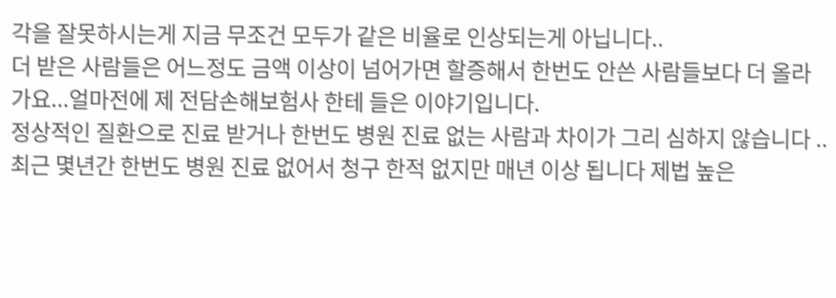각을 잘못하시는게 지금 무조건 모두가 같은 비율로 인상되는게 아닙니다..
더 받은 사람들은 어느정도 금액 이상이 넘어가면 할증해서 한번도 안쓴 사람들보다 더 올라가요...얼마전에 제 전담손해보험사 한테 들은 이야기입니다.
정상적인 질환으로 진료 받거나 한번도 병원 진료 없는 사람과 차이가 그리 심하지 않습니다 ..
최근 몇년간 한번도 병원 진료 없어서 청구 한적 없지만 매년 이상 됩니다 제법 높은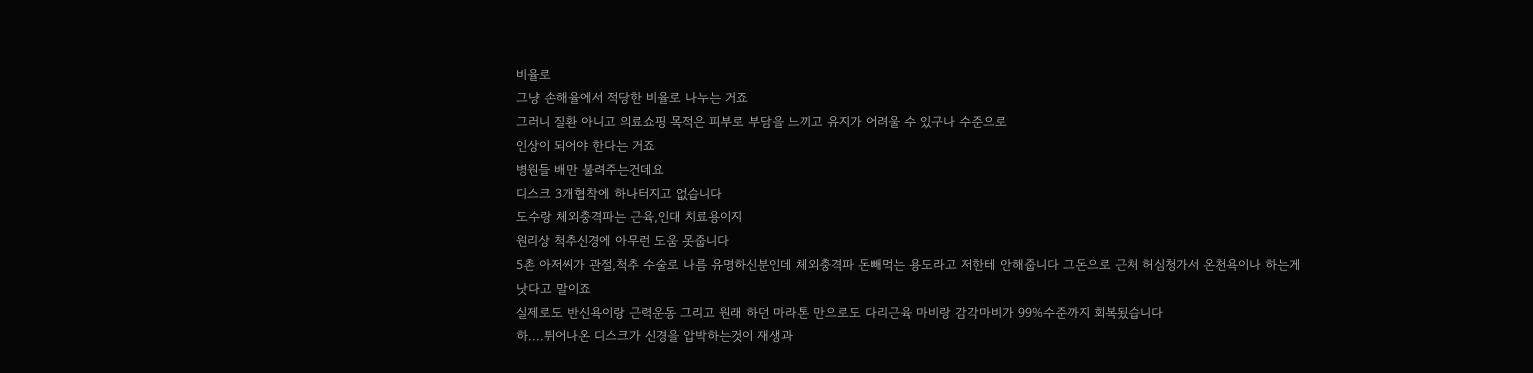비율로
그냥 손해율에서 적당한 비율로 나누는 거죠
그러니 질환 아니고 의료쇼핑 목적은 피부로 부담을 느끼고 유지가 어려울 수 있구나 수준으로
인상이 되어야 한다는 거죠
병원들 배만 불려주는건데요
디스크 3개협착에 하나터지고 없습니다
도수랑 체외충격파는 근육,인대 치료용이지
원리상 척추신경에 아무런 도움 못줍니다
5촌 아저씨가 관절,척추 수술로 나름 유명하신분인데 체외충격파 돈빼먹는 용도라고 저한테 안해줍니다 그돈으로 근처 허심청가서 온천욕이나 하는게 낫다고 말이죠
실제로도 반신욕이랑 근력운동 그리고 원래 하던 마라톤 만으로도 다리근육 마비랑 감각마비가 99%수준까지 회복됬습니다
하....튀어나온 디스크가 신경을 압박하는것이 재생과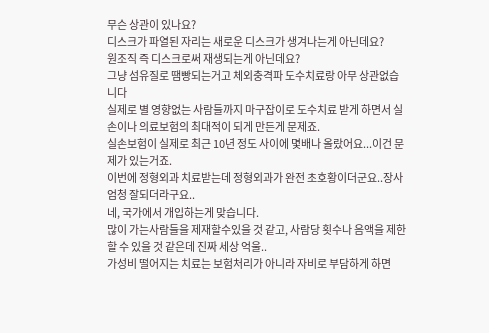무슨 상관이 있나요?
디스크가 파열된 자리는 새로운 디스크가 생겨나는게 아닌데요?
원조직 즉 디스크로써 재생되는게 아닌데요?
그냥 섬유질로 땜빵되는거고 체외충격파 도수치료랑 아무 상관없습니다
실제로 별 영향없는 사람들까지 마구잡이로 도수치료 받게 하면서 실손이나 의료보험의 최대적이 되게 만든게 문제죠.
실손보험이 실제로 최근 10년 정도 사이에 몇배나 올랐어요...이건 문제가 있는거죠.
이번에 정형외과 치료받는데 정형외과가 완전 초호황이더군요..장사 엄청 잘되더라구요..
네, 국가에서 개입하는게 맞습니다.
많이 가는사람들을 제재할수있을 것 같고, 사람당 횟수나 음액을 제한할 수 있을 것 같은데 진짜 세상 억울..
가성비 떨어지는 치료는 보험처리가 아니라 자비로 부담하게 하면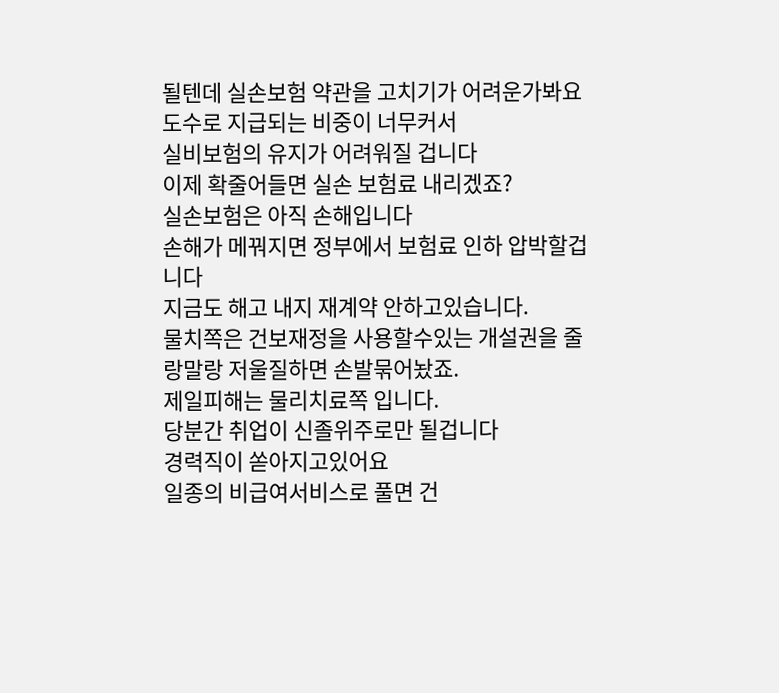될텐데 실손보험 약관을 고치기가 어려운가봐요
도수로 지급되는 비중이 너무커서
실비보험의 유지가 어려워질 겁니다
이제 확줄어들면 실손 보험료 내리겠죠?
실손보험은 아직 손해입니다
손해가 메꿔지면 정부에서 보험료 인하 압박할겁니다
지금도 해고 내지 재계약 안하고있습니다.
물치쪽은 건보재정을 사용할수있는 개설권을 줄랑말랑 저울질하면 손발묶어놨죠.
제일피해는 물리치료쪽 입니다.
당분간 취업이 신졸위주로만 될겁니다
경력직이 쏟아지고있어요
일종의 비급여서비스로 풀면 건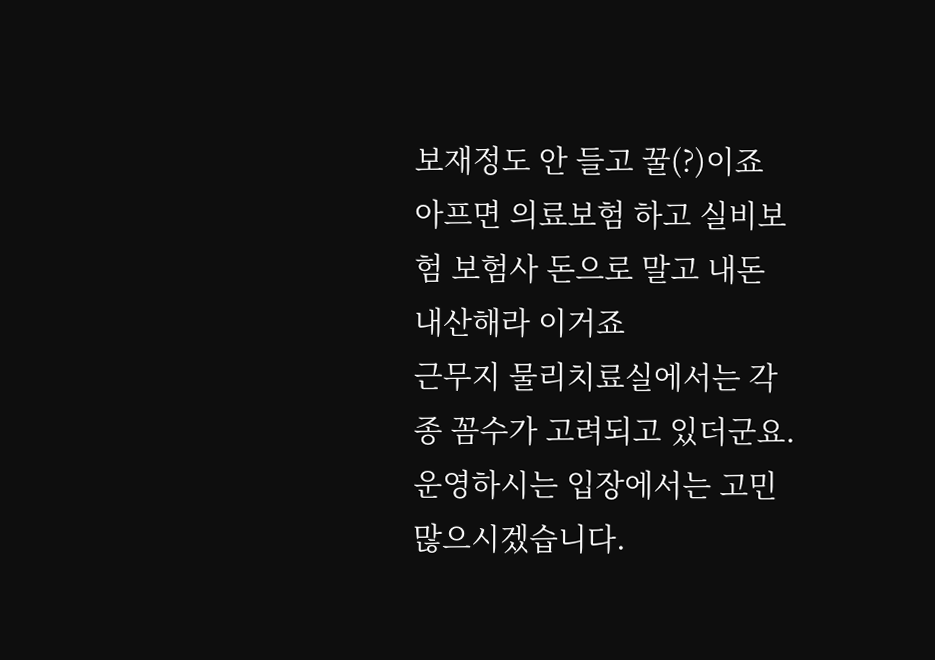보재정도 안 들고 꿀(?)이죠
아프면 의료보험 하고 실비보험 보험사 돈으로 말고 내돈 내산해라 이거죠
근무지 물리치료실에서는 각종 꼼수가 고려되고 있더군요.
운영하시는 입장에서는 고민많으시겠습니다.